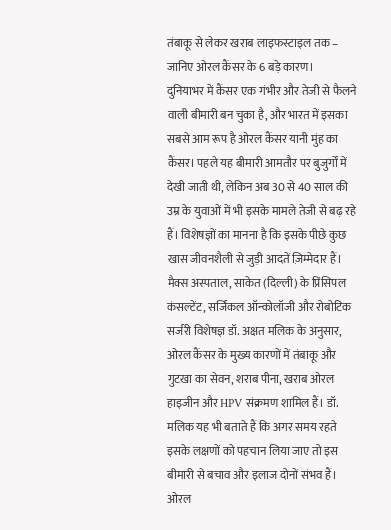तंबाकू से लेकर खराब लाइफस्टाइल तक – जानिए ओरल कैंसर के 6 बड़े कारण।
दुनियाभर में कैंसर एक गंभीर और तेजी से फैलने वाली बीमारी बन चुका है, और भारत में इसका सबसे आम रूप है ओरल कैंसर यानी मुंह का कैंसर। पहले यह बीमारी आमतौर पर बुजुर्गों में देखी जाती थी, लेकिन अब 30 से 40 साल की उम्र के युवाओं में भी इसके मामले तेजी से बढ़ रहे हैं। विशेषज्ञों का मानना है कि इसके पीछे कुछ खास जीवनशैली से जुड़ी आदतें ज़िम्मेदार हैं। मैक्स अस्पताल, साकेत (दिल्ली) के प्रिंसिपल कंसल्टेंट, सर्जिकल ऑन्कोलॉजी और रोबोटिक सर्जरी विशेषज्ञ डॉ. अक्षत मलिक के अनुसार, ओरल कैंसर के मुख्य कारणों में तंबाकू और गुटखा का सेवन, शराब पीना, खराब ओरल हाइजीन और HPV संक्रमण शामिल हैं। डॉ. मलिक यह भी बताते हैं कि अगर समय रहते इसके लक्षणों को पहचान लिया जाए तो इस बीमारी से बचाव और इलाज दोनों संभव हैं। ओरल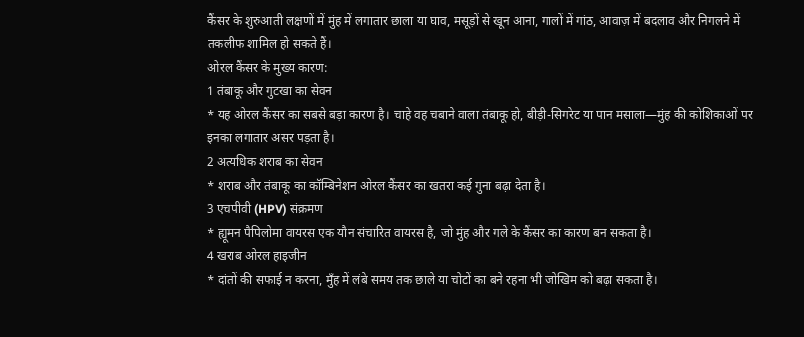कैंसर के शुरुआती लक्षणों में मुंह में लगातार छाला या घाव, मसूड़ों से खून आना, गालों में गांठ, आवाज़ में बदलाव और निगलने में तकलीफ शामिल हो सकते हैं।
ओरल कैंसर के मुख्य कारण:
1 तंबाकू और गुटखा का सेवन
* यह ओरल कैंसर का सबसे बड़ा कारण है। चाहे वह चबाने वाला तंबाकू हो, बीड़ी-सिगरेट या पान मसाला—मुंह की कोशिकाओं पर इनका लगातार असर पड़ता है।
2 अत्यधिक शराब का सेवन
* शराब और तंबाकू का कॉम्बिनेशन ओरल कैंसर का खतरा कई गुना बढ़ा देता है।
3 एचपीवी (HPV) संक्रमण
* ह्यूमन पैपिलोमा वायरस एक यौन संचारित वायरस है, जो मुंह और गले के कैंसर का कारण बन सकता है।
4 खराब ओरल हाइजीन
* दांतों की सफाई न करना, मुँह में लंबे समय तक छाले या चोटों का बने रहना भी जोखिम को बढ़ा सकता है।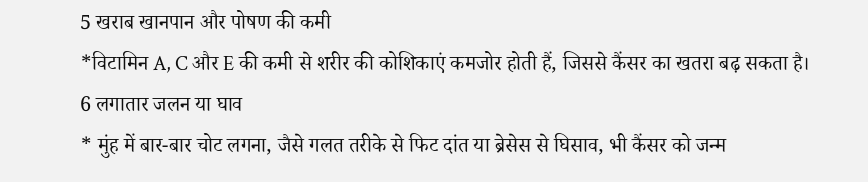5 खराब खानपान और पोषण की कमी
*विटामिन A, C और E की कमी से शरीर की कोशिकाएं कमजोर होती हैं, जिससे कैंसर का खतरा बढ़ सकता है।
6 लगातार जलन या घाव
* मुंह में बार-बार चोट लगना, जैसे गलत तरीके से फिट दांत या ब्रेसेस से घिसाव, भी कैंसर को जन्म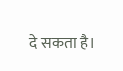दे सकता है।